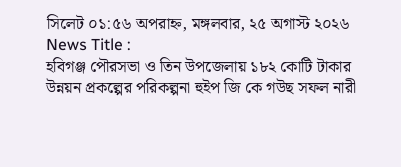সিলেট ০১:৫৬ অপরাহ্ন, মঙ্গলবার, ২৫ অগাস্ট ২০২৬
News Title :
হবিগঞ্জ পৌরসভা ও তিন উপজেলায় ১৮২ কোটি টাকার উন্নয়ন প্রকল্পের পরিকল্পনা হুইপ জি কে গউছ সফল নারী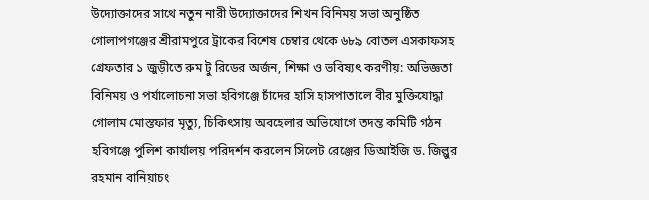উদ্যোক্তাদের সাথে নতুন নারী উদ্যোক্তাদের শিখন বিনিময় সভা অনুষ্ঠিত গোলাপগঞ্জের শ্রীরামপুরে ট্রাকের বিশেষ চেম্বার থেকে ৬৮৯ বোতল এসকাফসহ গ্রেফতার ১ জুড়ীতে রুম টু রিডের অর্জন, শিক্ষা ও ভবিষ্যৎ করণীয়: অভিজ্ঞতা বিনিময় ও পর্যালোচনা সভা হবিগঞ্জে চাঁদের হাসি হাসপাতালে বীর মুক্তিযোদ্ধা গোলাম মোস্তফার মৃত্যু, চিকিৎসায় অবহেলার অভিযোগে তদন্ত কমিটি গঠন হবিগঞ্জে পুলিশ কার্যালয় পরিদর্শন করলেন সিলেট রেঞ্জের ডিআইজি ড. জিল্লুর রহমান বানিয়াচং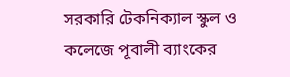সরকারি টেকনিক্যাল স্কুল ও কলেজে পূবালী ব্যাংকের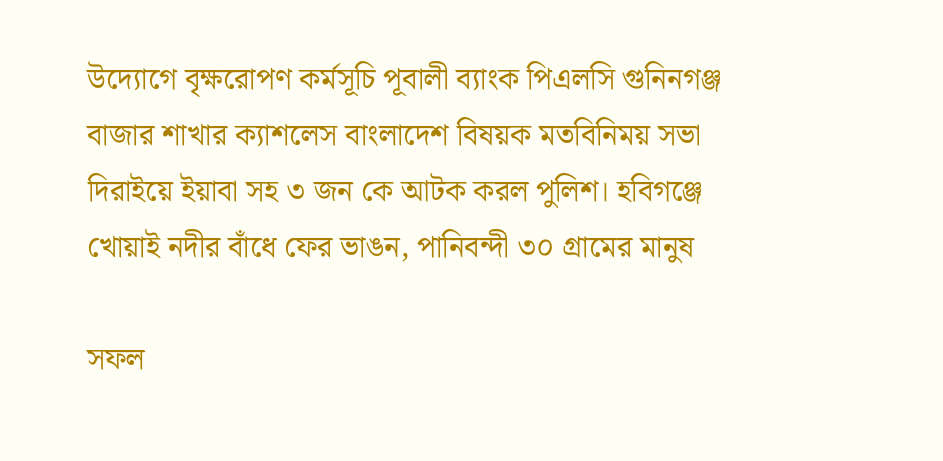উদ্যোগে বৃক্ষরোপণ কর্মসূচি পূবালী ব্যাংক পিএলসি গুনিনগঞ্জ বাজার শাখার ক্যাশলেস বাংলাদেশ বিষয়ক মতবিনিময় সভা দিরাইয়ে ইয়াবা সহ ৩ জন কে আটক করল পুলিশ। হবিগঞ্জে খোয়াই নদীর বাঁধে ফের ভাঙন, পানিবন্দী ৩০ গ্রামের মানুষ

সফল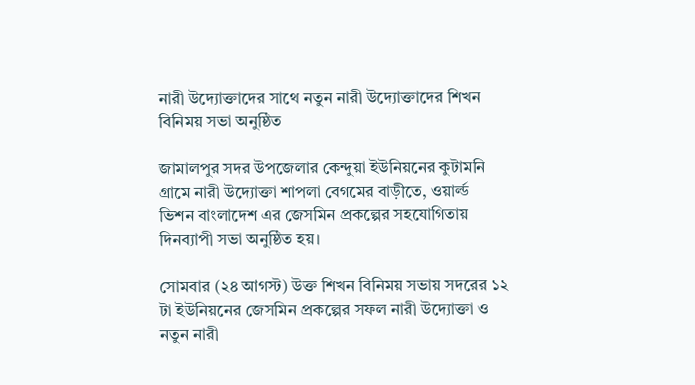নারী উদ্যোক্তাদের সাথে নতুন নারী উদ্যোক্তাদের শিখন বিনিময় সভা অনুষ্ঠিত

জামালপুর সদর উপজেলার কেন্দুয়া ইউনিয়নের কুটামনি গ্রামে নারী উদ্যোক্তা শাপলা বেগমের বাড়ীতে, ওয়ার্ল্ড ভিশন বাংলাদেশ এর জেসমিন প্রকল্পের সহযোগিতায় দিনব্যাপী সভা অনুষ্ঠিত হয়।

সোমবার (২৪ আগস্ট) উক্ত শিখন বিনিময় সভায় সদরের ১২ টা ইউনিয়নের জেসমিন প্রকল্পের সফল নারী উদ্যোক্তা ও  নতুন নারী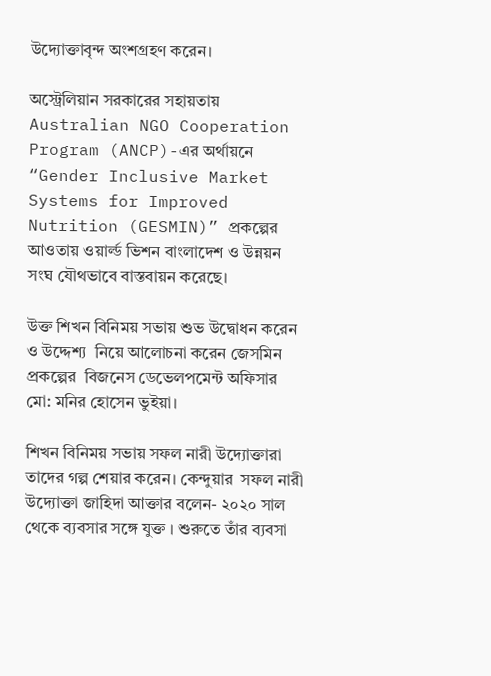উদ্যোক্তাবৃন্দ অংশগ্রহণ করেন।

অস্ট্রেলিয়ান সরকারের সহায়তায় Australian NGO Cooperation Program (ANCP)-এর অর্থায়নে “Gender Inclusive Market Systems for Improved Nutrition (GESMIN)” প্রকল্পের আওতায় ওয়ার্ল্ড ভিশন বাংলাদেশ ও উন্নয়ন সংঘ যৌথভাবে বাস্তবায়ন করেছে।

উক্ত শিখন বিনিময় সভায় শুভ উদ্বোধন করেন ও উদ্দেশ্য  নিয়ে আলোচনা করেন জেসমিন প্রকল্পের  বিজনেস ডেভেলপমেন্ট অফিসার মো: মনির হোসেন ভুইয়া।

শিখন বিনিময় সভায় সফল নারী উদ্যোক্তারা তাদের গল্প শেয়ার করেন। কেন্দুয়ার  সফল নারী উদ্যোক্তা জাহিদা আক্তার বলেন- ২০২০ সাল থেকে ব্যবসার সঙ্গে যুক্ত । শুরুতে তাঁর ব্যবসা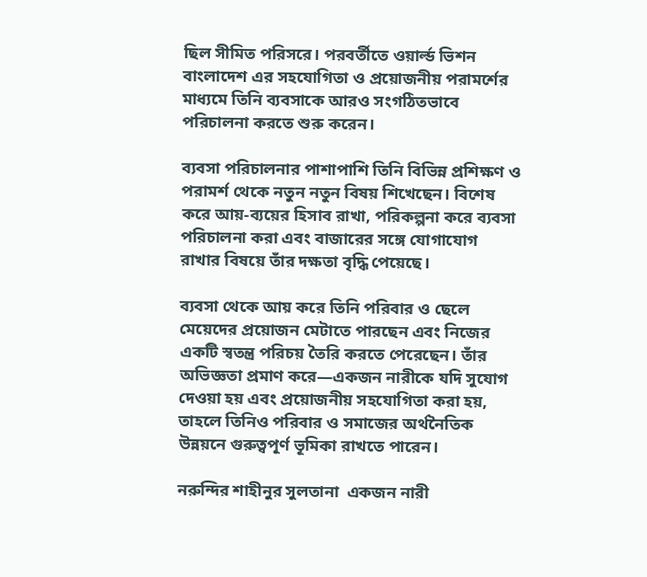ছিল সীমিত পরিসরে। পরবর্তীতে ওয়ার্ল্ড ভিশন বাংলাদেশ এর সহযোগিতা ও প্রয়োজনীয় পরামর্শের মাধ্যমে তিনি ব্যবসাকে আরও সংগঠিতভাবে পরিচালনা করতে শুরু করেন।

ব্যবসা পরিচালনার পাশাপাশি তিনি বিভিন্ন প্রশিক্ষণ ও পরামর্শ থেকে নতুন নতুন বিষয় শিখেছেন। বিশেষ করে আয়-ব্যয়ের হিসাব রাখা, পরিকল্পনা করে ব্যবসা পরিচালনা করা এবং বাজারের সঙ্গে যোগাযোগ রাখার বিষয়ে তাঁর দক্ষতা বৃদ্ধি পেয়েছে।

ব্যবসা থেকে আয় করে তিনি পরিবার ও ছেলে মেয়েদের প্রয়োজন মেটাতে পারছেন এবং নিজের একটি স্বতন্ত্র পরিচয় তৈরি করতে পেরেছেন। তাঁর অভিজ্ঞতা প্রমাণ করে—একজন নারীকে যদি সুযোগ দেওয়া হয় এবং প্রয়োজনীয় সহযোগিতা করা হয়, তাহলে তিনিও পরিবার ও সমাজের অর্থনৈতিক উন্নয়নে গুরুত্বপূর্ণ ভূমিকা রাখতে পারেন।

নরুন্দির শাহীনুর সুলতানা  একজন নারী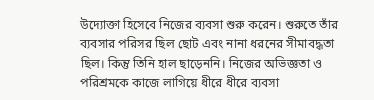উদ্যোক্তা হিসেবে নিজের ব্যবসা শুরু করেন। শুরুতে তাঁর ব্যবসার পরিসর ছিল ছোট এবং নানা ধরনের সীমাবদ্ধতা ছিল। কিন্তু তিনি হাল ছাড়েননি। নিজের অভিজ্ঞতা ও পরিশ্রমকে কাজে লাগিয়ে ধীরে ধীরে ব্যবসা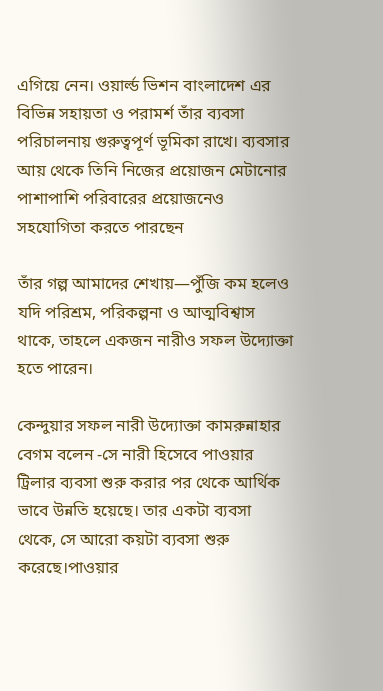এগিয়ে নেন। ওয়ার্ল্ড ভিশন বাংলাদেশ এর বিভিন্ন সহায়তা ও পরামর্শ তাঁর ব্যবসা পরিচালনায় গুরুত্বপূর্ণ ভূমিকা রাখে। ব্যবসার আয় থেকে তিনি নিজের প্রয়োজন মেটানোর পাশাপাশি পরিবারের প্রয়োজনেও সহযোগিতা করতে পারছেন

তাঁর গল্প আমাদের শেখায়—পুঁজি কম হলেও যদি পরিশ্রম, পরিকল্পনা ও আত্মবিশ্বাস থাকে, তাহলে একজন নারীও সফল উদ্যোক্তা হতে পারেন।

কেন্দুয়ার সফল নারী উদ্যোক্তা কামরুন্নাহার বেগম বলেন -সে নারী হিসেবে পাওয়ার ট্রিলার ব্যবসা শুরু করার পর থেকে আর্থিক ভাবে উন্নতি হয়েছে। তার একটা ব্যবসা থেকে, সে আরো কয়টা ব্যবসা শুরু করেছে।পাওয়ার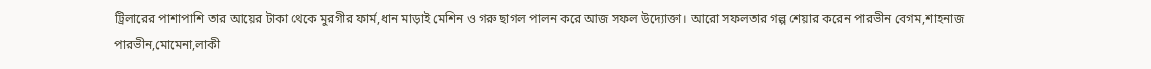ট্রিলারের পাশাপাশি তার আয়ের টাকা থেকে মুরগীর ফার্ম,ধান মাড়াই মেশিন ও গরু ছাগল পালন করে আজ সফল উদ্যোক্তা। আরো সফলতার গল্প শেয়ার করেন পারভীন বেগম,শাহনাজ পারভীন,মোমেনা,লাকী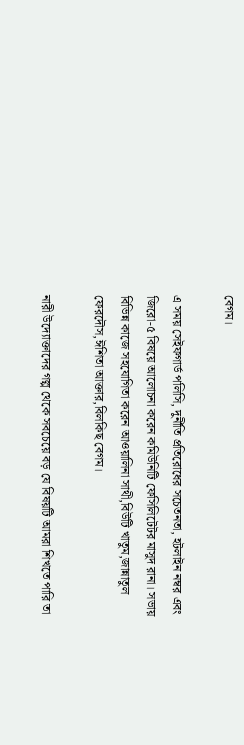বেগম।

এ সময় সেইফগার্ড পলিসি, দুর্নীতি প্রতিরোধের সচেতনতা, হটলাইন নম্বর এবং জিরো-৫ বিষয়ে আলোচনা করেন কমিউনিটি ফেসিলিটেটর মাসুদ রানা। সভায় বিভিন্ন কাজে সহযোগিতা করেন আওয়ালিনা সাথী,বিউটি খাতুম,জান্নাতুল ফেরদৌস,ঈশিতা আক্তার,বিলকিছ বেগম।

নারী উদ্যোক্তাদের গল্প থেকে সবচেয়ে বড় যে বিষয়টি আমরা শিখতে পারি তা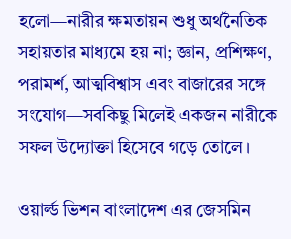হলো—নারীর ক্ষমতায়ন শুধু অর্থনৈতিক সহায়তার মাধ্যমে হয় না; জ্ঞান, প্রশিক্ষণ, পরামর্শ, আত্মবিশ্বাস এবং বাজারের সঙ্গে সংযোগ—সবকিছু মিলেই একজন নারীকে সফল উদ্যোক্তা হিসেবে গড়ে তোলে।

ওয়ার্ল্ড ভিশন বাংলাদেশ এর জেসমিন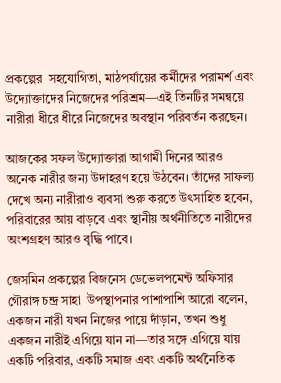প্রকল্পের  সহযোগিতা, মাঠপর্যায়ের কর্মীদের পরামর্শ এবং উদ্যোক্তাদের নিজেদের পরিশ্রম—এই তিনটির সমন্বয়ে নারীরা ধীরে ধীরে নিজেদের অবস্থান পরিবর্তন করছেন।

আজকের সফল উদ্যোক্তারা আগামী দিনের আরও অনেক নারীর জন্য উদাহরণ হয়ে উঠবেন। তাঁদের সাফল্য দেখে অন্য নারীরাও ব্যবসা শুরু করতে উৎসাহিত হবেন, পরিবারের আয় বাড়বে এবং স্থানীয় অর্থনীতিতে নারীদের অংশগ্রহণ আরও বৃদ্ধি পাবে।

জেসমিন প্রকল্পের বিজনেস ডেভেলপমেন্ট অফিসার গৌরাঙ্গ চন্দ্র সাহা  উপস্থাপনার পাশাপাশি আরো বলেন, একজন নারী যখন নিজের পায়ে দাঁড়ান, তখন শুধু একজন নারীই এগিয়ে যান না—তার সঙ্গে এগিয়ে যায় একটি পরিবার, একটি সমাজ এবং একটি অর্থনৈতিক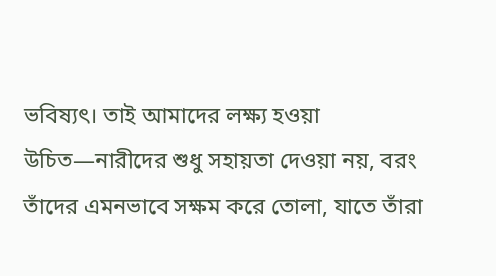ভবিষ্যৎ। তাই আমাদের লক্ষ্য হওয়া উচিত—নারীদের শুধু সহায়তা দেওয়া নয়, বরং তাঁদের এমনভাবে সক্ষম করে তোলা, যাতে তাঁরা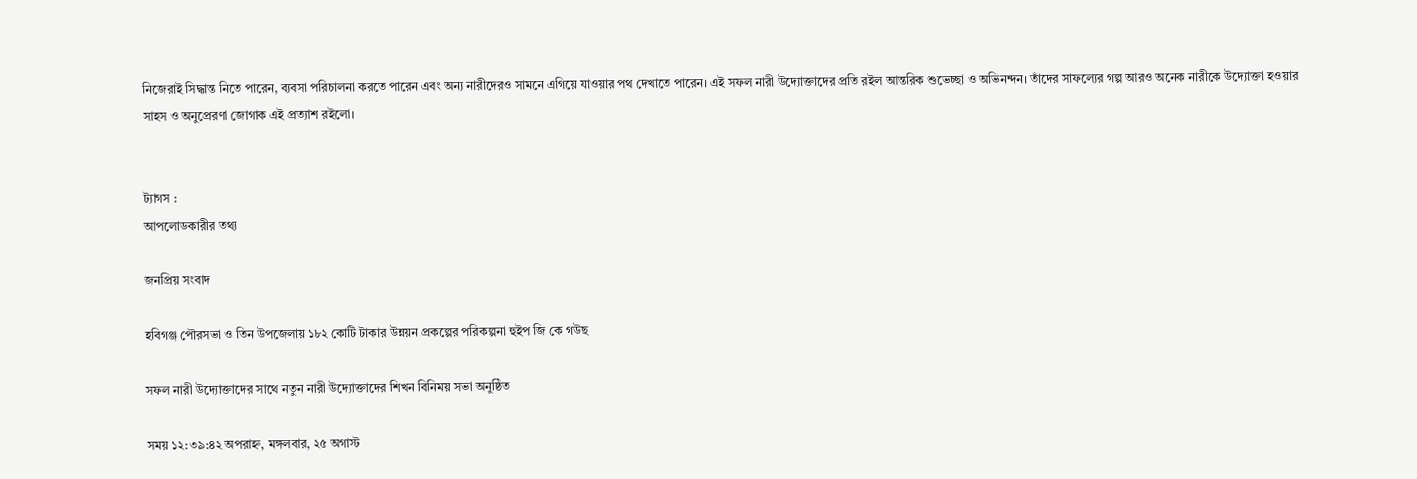নিজেরাই সিদ্ধান্ত নিতে পারেন, ব্যবসা পরিচালনা করতে পারেন এবং অন্য নারীদেরও সামনে এগিয়ে যাওয়ার পথ দেখাতে পারেন। এই সফল নারী উদ্যোক্তাদের প্রতি রইল আন্তরিক শুভেচ্ছা ও অভিনন্দন। তাঁদের সাফল্যের গল্প আরও অনেক নারীকে উদ্যোক্তা হওয়ার সাহস ও অনুপ্রেরণা জোগাক এই প্রত্যাশ রইলো।


ট্যাগস :
আপলোডকারীর তথ্য

জনপ্রিয় সংবাদ

হবিগঞ্জ পৌরসভা ও তিন উপজেলায় ১৮২ কোটি টাকার উন্নয়ন প্রকল্পের পরিকল্পনা হুইপ জি কে গউছ

সফল নারী উদ্যোক্তাদের সাথে নতুন নারী উদ্যোক্তাদের শিখন বিনিময় সভা অনুষ্ঠিত

সময় ১২:৩৯:৪২ অপরাহ্ন, মঙ্গলবার, ২৫ অগাস্ট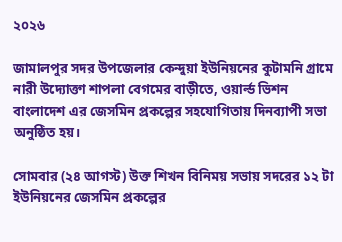২০২৬

জামালপুর সদর উপজেলার কেন্দুয়া ইউনিয়নের কুটামনি গ্রামে নারী উদ্যোক্তা শাপলা বেগমের বাড়ীতে, ওয়ার্ল্ড ভিশন বাংলাদেশ এর জেসমিন প্রকল্পের সহযোগিতায় দিনব্যাপী সভা অনুষ্ঠিত হয়।

সোমবার (২৪ আগস্ট) উক্ত শিখন বিনিময় সভায় সদরের ১২ টা ইউনিয়নের জেসমিন প্রকল্পের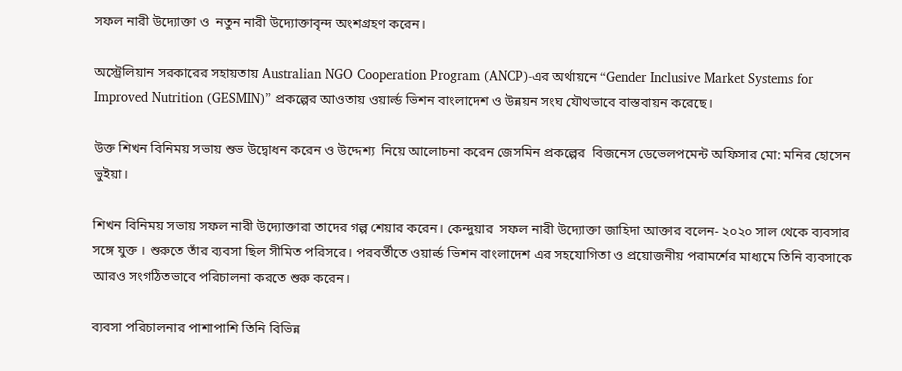সফল নারী উদ্যোক্তা ও  নতুন নারী উদ্যোক্তাবৃন্দ অংশগ্রহণ করেন।

অস্ট্রেলিয়ান সরকারের সহায়তায় Australian NGO Cooperation Program (ANCP)-এর অর্থায়নে “Gender Inclusive Market Systems for Improved Nutrition (GESMIN)” প্রকল্পের আওতায় ওয়ার্ল্ড ভিশন বাংলাদেশ ও উন্নয়ন সংঘ যৌথভাবে বাস্তবায়ন করেছে।

উক্ত শিখন বিনিময় সভায় শুভ উদ্বোধন করেন ও উদ্দেশ্য  নিয়ে আলোচনা করেন জেসমিন প্রকল্পের  বিজনেস ডেভেলপমেন্ট অফিসার মো: মনির হোসেন ভুইয়া।

শিখন বিনিময় সভায় সফল নারী উদ্যোক্তারা তাদের গল্প শেয়ার করেন। কেন্দুয়ার  সফল নারী উদ্যোক্তা জাহিদা আক্তার বলেন- ২০২০ সাল থেকে ব্যবসার সঙ্গে যুক্ত । শুরুতে তাঁর ব্যবসা ছিল সীমিত পরিসরে। পরবর্তীতে ওয়ার্ল্ড ভিশন বাংলাদেশ এর সহযোগিতা ও প্রয়োজনীয় পরামর্শের মাধ্যমে তিনি ব্যবসাকে আরও সংগঠিতভাবে পরিচালনা করতে শুরু করেন।

ব্যবসা পরিচালনার পাশাপাশি তিনি বিভিন্ন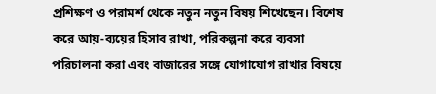প্রশিক্ষণ ও পরামর্শ থেকে নতুন নতুন বিষয় শিখেছেন। বিশেষ করে আয়-ব্যয়ের হিসাব রাখা, পরিকল্পনা করে ব্যবসা পরিচালনা করা এবং বাজারের সঙ্গে যোগাযোগ রাখার বিষয়ে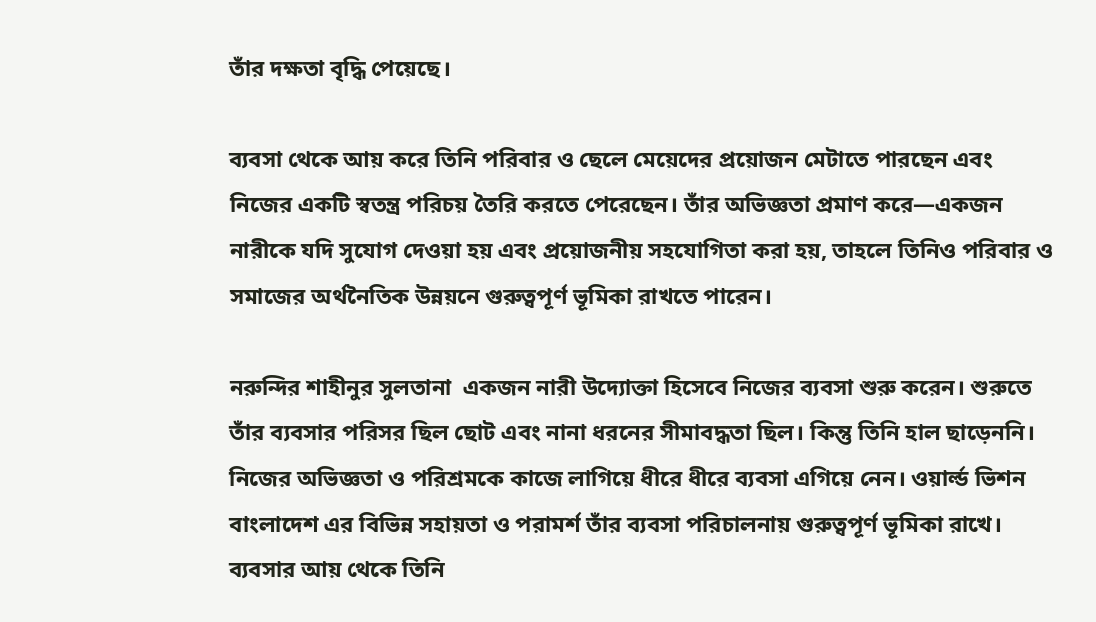তাঁর দক্ষতা বৃদ্ধি পেয়েছে।

ব্যবসা থেকে আয় করে তিনি পরিবার ও ছেলে মেয়েদের প্রয়োজন মেটাতে পারছেন এবং নিজের একটি স্বতন্ত্র পরিচয় তৈরি করতে পেরেছেন। তাঁর অভিজ্ঞতা প্রমাণ করে—একজন নারীকে যদি সুযোগ দেওয়া হয় এবং প্রয়োজনীয় সহযোগিতা করা হয়, তাহলে তিনিও পরিবার ও সমাজের অর্থনৈতিক উন্নয়নে গুরুত্বপূর্ণ ভূমিকা রাখতে পারেন।

নরুন্দির শাহীনুর সুলতানা  একজন নারী উদ্যোক্তা হিসেবে নিজের ব্যবসা শুরু করেন। শুরুতে তাঁর ব্যবসার পরিসর ছিল ছোট এবং নানা ধরনের সীমাবদ্ধতা ছিল। কিন্তু তিনি হাল ছাড়েননি। নিজের অভিজ্ঞতা ও পরিশ্রমকে কাজে লাগিয়ে ধীরে ধীরে ব্যবসা এগিয়ে নেন। ওয়ার্ল্ড ভিশন বাংলাদেশ এর বিভিন্ন সহায়তা ও পরামর্শ তাঁর ব্যবসা পরিচালনায় গুরুত্বপূর্ণ ভূমিকা রাখে। ব্যবসার আয় থেকে তিনি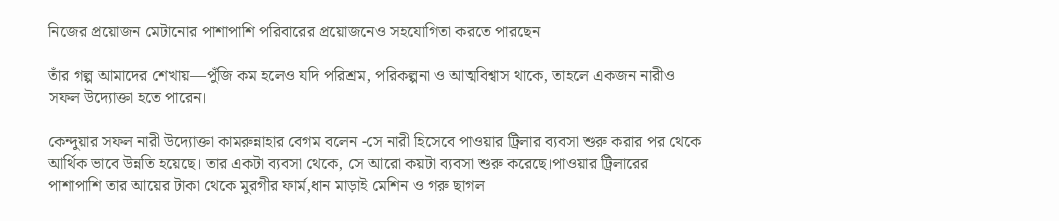নিজের প্রয়োজন মেটানোর পাশাপাশি পরিবারের প্রয়োজনেও সহযোগিতা করতে পারছেন

তাঁর গল্প আমাদের শেখায়—পুঁজি কম হলেও যদি পরিশ্রম, পরিকল্পনা ও আত্মবিশ্বাস থাকে, তাহলে একজন নারীও সফল উদ্যোক্তা হতে পারেন।

কেন্দুয়ার সফল নারী উদ্যোক্তা কামরুন্নাহার বেগম বলেন -সে নারী হিসেবে পাওয়ার ট্রিলার ব্যবসা শুরু করার পর থেকে আর্থিক ভাবে উন্নতি হয়েছে। তার একটা ব্যবসা থেকে, সে আরো কয়টা ব্যবসা শুরু করেছে।পাওয়ার ট্রিলারের পাশাপাশি তার আয়ের টাকা থেকে মুরগীর ফার্ম,ধান মাড়াই মেশিন ও গরু ছাগল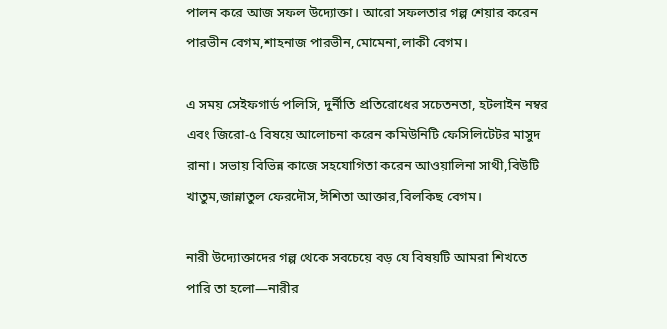পালন করে আজ সফল উদ্যোক্তা। আরো সফলতার গল্প শেয়ার করেন পারভীন বেগম,শাহনাজ পারভীন,মোমেনা,লাকী বেগম।

এ সময় সেইফগার্ড পলিসি, দুর্নীতি প্রতিরোধের সচেতনতা, হটলাইন নম্বর এবং জিরো-৫ বিষয়ে আলোচনা করেন কমিউনিটি ফেসিলিটেটর মাসুদ রানা। সভায় বিভিন্ন কাজে সহযোগিতা করেন আওয়ালিনা সাথী,বিউটি খাতুম,জান্নাতুল ফেরদৌস,ঈশিতা আক্তার,বিলকিছ বেগম।

নারী উদ্যোক্তাদের গল্প থেকে সবচেয়ে বড় যে বিষয়টি আমরা শিখতে পারি তা হলো—নারীর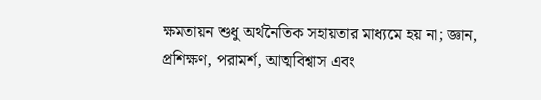ক্ষমতায়ন শুধু অর্থনৈতিক সহায়তার মাধ্যমে হয় না; জ্ঞান, প্রশিক্ষণ, পরামর্শ, আত্মবিশ্বাস এবং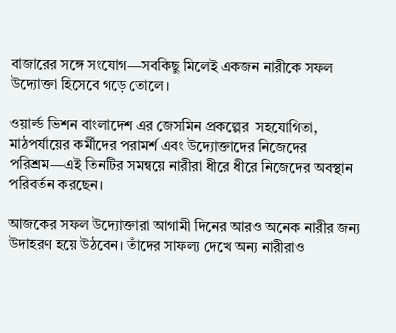বাজারের সঙ্গে সংযোগ—সবকিছু মিলেই একজন নারীকে সফল উদ্যোক্তা হিসেবে গড়ে তোলে।

ওয়ার্ল্ড ভিশন বাংলাদেশ এর জেসমিন প্রকল্পের  সহযোগিতা, মাঠপর্যায়ের কর্মীদের পরামর্শ এবং উদ্যোক্তাদের নিজেদের পরিশ্রম—এই তিনটির সমন্বয়ে নারীরা ধীরে ধীরে নিজেদের অবস্থান পরিবর্তন করছেন।

আজকের সফল উদ্যোক্তারা আগামী দিনের আরও অনেক নারীর জন্য উদাহরণ হয়ে উঠবেন। তাঁদের সাফল্য দেখে অন্য নারীরাও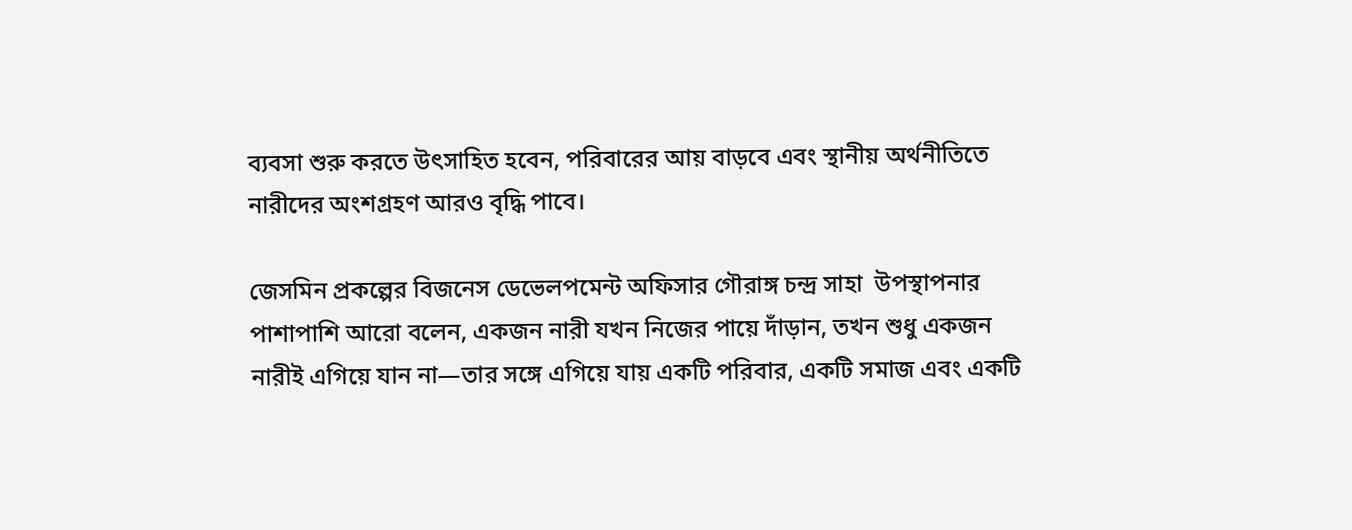ব্যবসা শুরু করতে উৎসাহিত হবেন, পরিবারের আয় বাড়বে এবং স্থানীয় অর্থনীতিতে নারীদের অংশগ্রহণ আরও বৃদ্ধি পাবে।

জেসমিন প্রকল্পের বিজনেস ডেভেলপমেন্ট অফিসার গৌরাঙ্গ চন্দ্র সাহা  উপস্থাপনার পাশাপাশি আরো বলেন, একজন নারী যখন নিজের পায়ে দাঁড়ান, তখন শুধু একজন নারীই এগিয়ে যান না—তার সঙ্গে এগিয়ে যায় একটি পরিবার, একটি সমাজ এবং একটি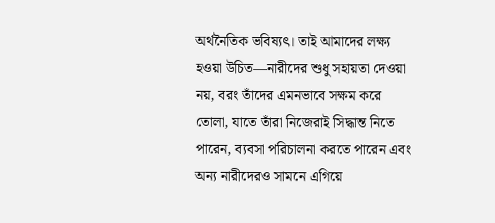অর্থনৈতিক ভবিষ্যৎ। তাই আমাদের লক্ষ্য হওয়া উচিত—নারীদের শুধু সহায়তা দেওয়া নয়, বরং তাঁদের এমনভাবে সক্ষম করে তোলা, যাতে তাঁরা নিজেরাই সিদ্ধান্ত নিতে পারেন, ব্যবসা পরিচালনা করতে পারেন এবং অন্য নারীদেরও সামনে এগিয়ে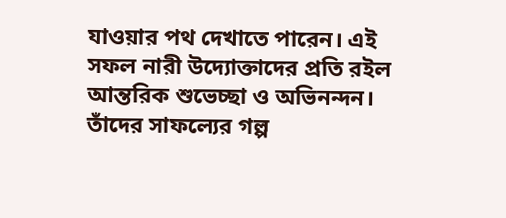যাওয়ার পথ দেখাতে পারেন। এই সফল নারী উদ্যোক্তাদের প্রতি রইল আন্তরিক শুভেচ্ছা ও অভিনন্দন। তাঁদের সাফল্যের গল্প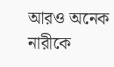আরও অনেক নারীকে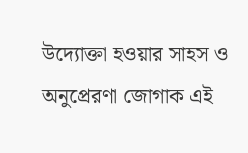উদ্যোক্তা হওয়ার সাহস ও অনুপ্রেরণা জোগাক এই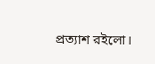প্রত্যাশ রইলো।